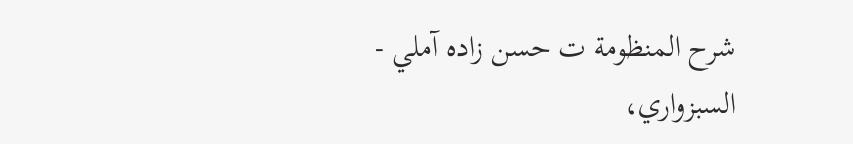شرح المنظومة ت حسن زاده آملي - السبزواري،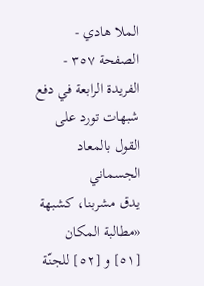الملا هادي - الصفحة ٣٥٧ - الفريدة الرابعة في دفع شبهات تورد على القول بالمعاد الجسماني
يدق مشربنا، كشبهة «مطالبة المكان [٥١] و [٥٢] للجنّة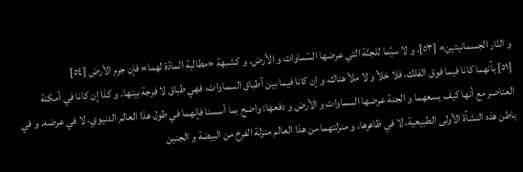و النّار الجسمانيتين» [٥٣]، و لا سيّما للجنّة التي عرضها السّماوات و الأرض، و كشبهة «مطالبة المادّة لهما» فإن جرم الأرض [٥٤]
[٥١] بأنهما كانا فيما فوق الفلك، فلا خلأ و لا ملأ هناك، و إن كانا فيما بين أطباق السماوات، فهي طباق لا فرجة بينها. و كذا إن كانا في أمكنة العناصر مع أنها كيف يسعهما و الجنة عرضها السماوات و الأرض و دفعها: واضح بما أسسنا فإنهما في طول هذا العالم الدنيوي، لا في عرضه. و في باطن هذه النشأة الأولى الطبيعية، لا في ظاهرها. و منزلتهما من هذا العالم منزلة الفرخ من البيضة و الجنين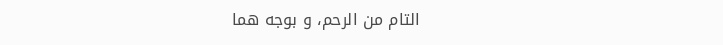التام من الرحم، و بوجه هما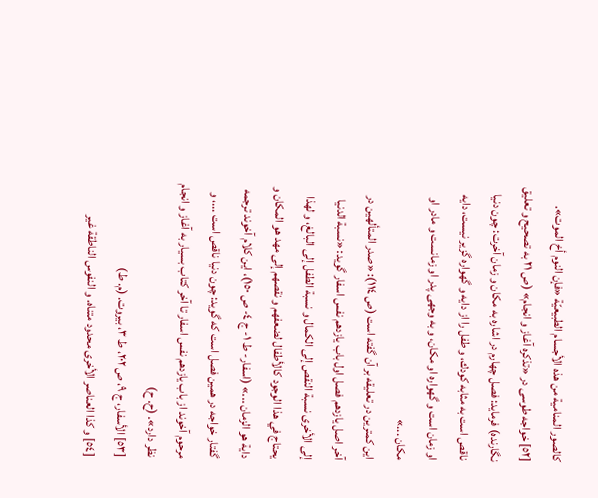كالصور المنامية من هذه الأجسام الطبيعيّة «فإن النوم أخ الموت».
[٥٢] خواجه طوسى در «تذكره آغاز و انجام» (ص ٢١ به تصحيح و تعليق نگارنده) فرمايد: فصل چهارم در اشاره به مكان و زمان آخرت: چون دنيا ناقص است به مثابه كودك، و طفل را از دايه و گهواره گزير نيست، دايه او زمان است و گهواره او مكان، و به وجهى پدر او زمانست و مادر او مكان ...»
اين كمترين در تعليقه بر آن گفته است (ص ١١٤): «صدر المتألهين در آخر اصل يازدهم فصل اول باب يازدهم نفس اسفار گويد: «نسبة الدنيا إلى الأخرى نسبة النقص إلى الكمال و نسبة الطفل إلى البالغ، و لهذا يحتاج في هذا الوجود كالأطفال لضعفهم و نقصهم إلى مهد هو المكان و داية هو الزمان ...» (اسفار- ط ١- ج ٤- ص ١٥٠)، اين كلام آخوند ترجمه گفتار خواجه در همين فصل است كه گويد: چون دنيا ناقص است ...، و مرحوم آخوند از باب يازدهم نفس اسفار تا آخر كتاب بسيار به آغاز و انجام نظر دارد». (ح. ح)
[٥٣] الأسفار، ج ٩، ص ٢٠٢، ط ٣، بيروت. (م. ط)
[٥٤] و كذا العناصر الأخرى محدود متناه. و النفوس الناطقة غير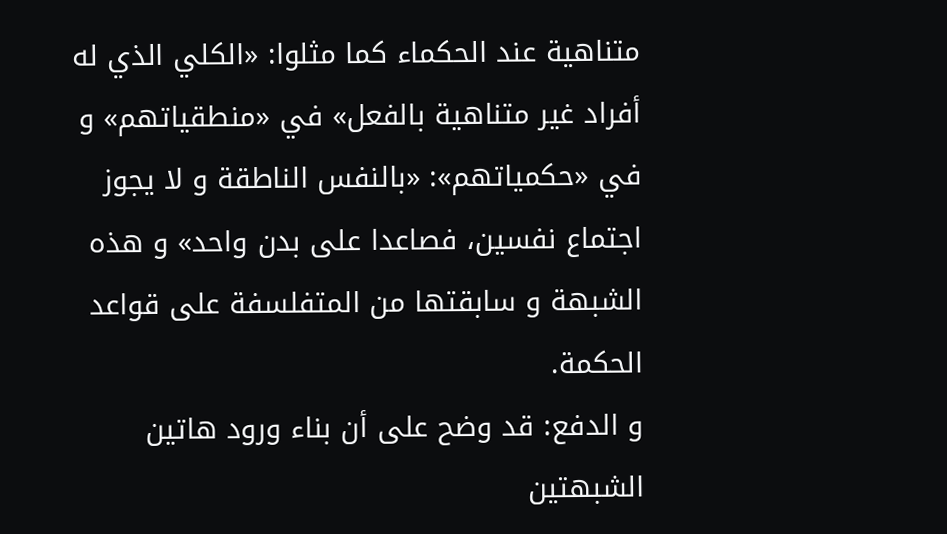متناهية عند الحكماء كما مثلوا: «الكلي الذي له أفراد غير متناهية بالفعل» في «منطقياتهم» و في «حكمياتهم»: «بالنفس الناطقة و لا يجوز اجتماع نفسين، فصاعدا على بدن واحد» و هذه الشبهة و سابقتها من المتفلسفة على قواعد الحكمة.
و الدفع: قد وضح على أن بناء ورود هاتين الشبهتين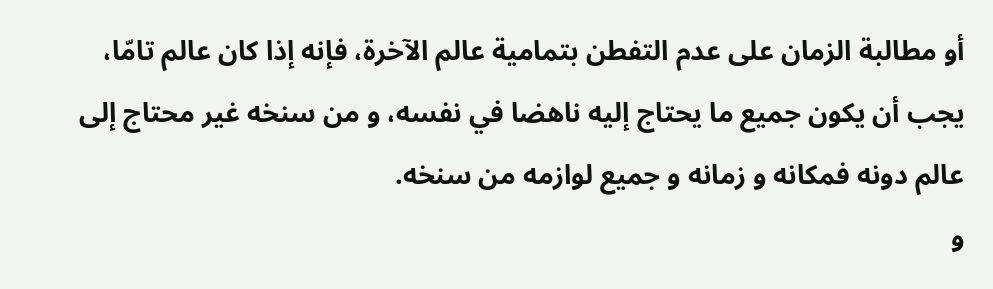أو مطالبة الزمان على عدم التفطن بتمامية عالم الآخرة، فإنه إذا كان عالم تامّا، يجب أن يكون جميع ما يحتاج إليه ناهضا في نفسه، و من سنخه غير محتاج إلى عالم دونه فمكانه و زمانه و جميع لوازمه من سنخه.
و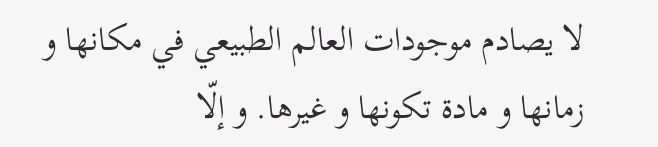لا يصادم موجودات العالم الطبيعي في مكانها و زمانها و مادة تكونها و غيرها. و إلّا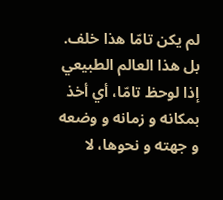لم يكن تامّا هذا خلف. بل هذا العالم الطبيعي إذا لوحظ تامّا، أي أخذ بمكانه و زمانه و وضعه و جهته و نحوها، لا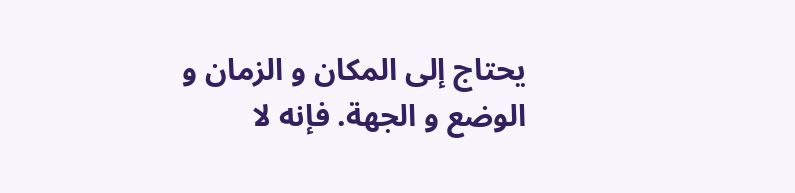يحتاج إلى المكان و الزمان و الوضع و الجهة. فإنه لا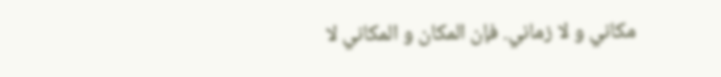مكاني و لا زماني. فإن المكان و المكاني لا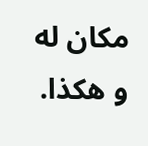مكان له و هكذا.